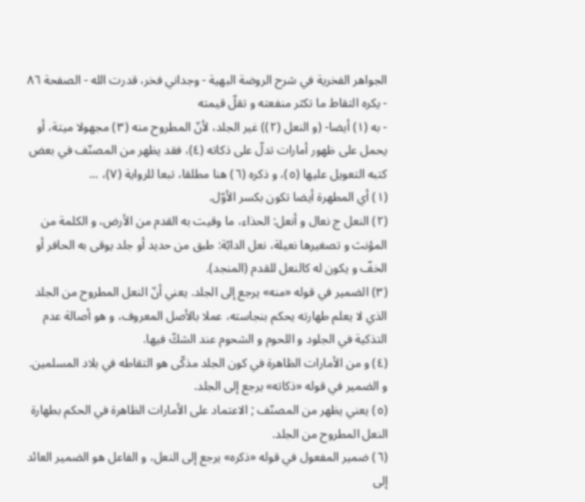الجواهر الفخرية في شرح الروضة البهية - وجداني فخر، قدرت الله - الصفحة ٨٦ - يكره التقاط ما تكثر منفعته و تقلّ قيمته
- به (١) أيضا- (و النعل (٢)) غير الجلد، لأنّ المطروح منه (٣) مجهولا ميتة، أو يحمل على ظهور أمارات تدلّ على ذكاته (٤)، فقد يظهر من المصنّف في بعض كتبه التعويل عليها (٥)، و ذكره (٦) هنا مطلقا، تبعا للرواية (٧)، ...
(١) أي المطهرة أيضا تكون بكسر الأوّل.
(٢) النعل ج نعال و أنعل: الحذاء، ما وقيت به القدم من الأرض، و الكلمة من المؤنث و تصغيرها نعيلة، نعل الدابّة: طبق من حديد أو جلد يوقى به الحافر أو الخفّ و يكون له كالنعل للقدم (المنجد).
(٣) الضمير في قوله «منه» يرجع إلى الجلد. يعني أنّ النعل المطروح من الجلد الذي لا يعلم طهارته يحكم بنجاسته، عملا بالأصل المعروف، و هو أصالة عدم التذكية في الجلود و اللحوم و الشحوم عند الشكّ فيها.
(٤) و من الأمارات الظاهرة في كون الجلد مذكّى هو التقاطه في بلاد المسلمين.
و الضمير في قوله «ذكاته» يرجع إلى الجلد.
(٥) يعني يظهر من المصنّف ; الاعتماد على الأمارات الظاهرة في الحكم بطهارة النعل المطروح من الجلد.
(٦) ضمير المفعول في قوله «ذكره» يرجع إلى النعل، و الفاعل هو الضمير العائد إلى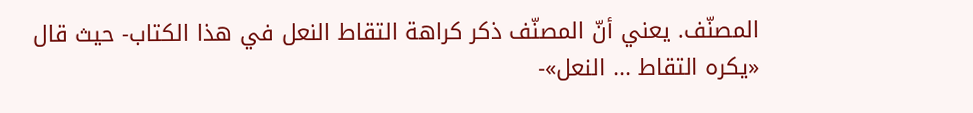المصنّف. يعني أنّ المصنّف ذكر كراهة التقاط النعل في هذا الكتاب- حيث قال «يكره التقاط ... النعل»-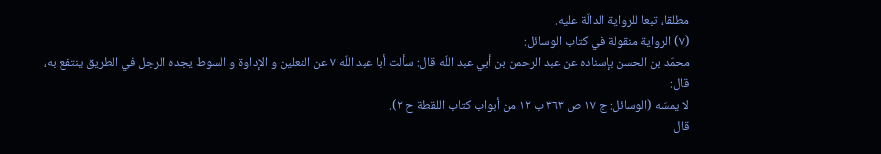مطلقا، تبعا للرواية الدالّة عليه.
(٧) الرواية منقولة في كتاب الوسائل:
محمّد بن الحسن بإسناده عن عبد الرحمن بن أبي عبد اللّه قال: سألت أبا عبد اللّه ٧ عن النعلين و الإداوة و السوط يجده الرجل في الطريق ينتفع به، قال:
لا يمسّه (الوسائل: ج ١٧ ص ٣٦٣ ب ١٢ من أبواب كتاب اللقطة ح ٢).
قال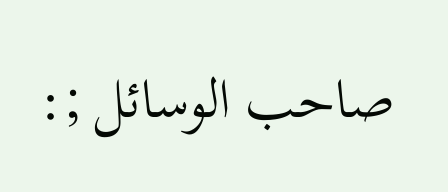صاحب الوسائل ;: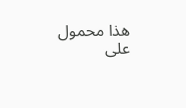هذا محمول على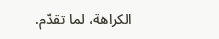الكراهة، لما تقدّم.